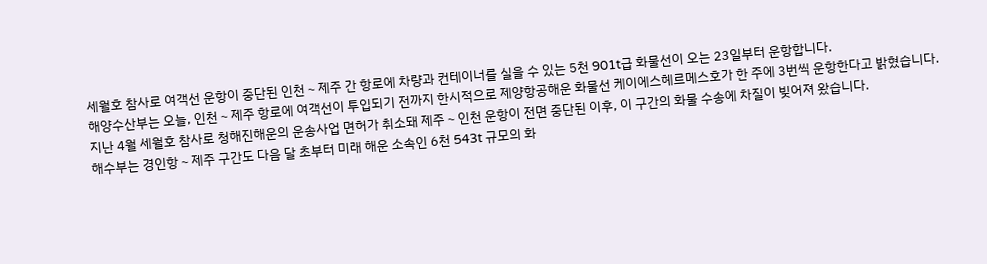세월호 참사로 여객선 운항이 중단된 인천∼제주 간 항로에 차량과 컨테이너를 실을 수 있는 5천 901t급 화물선이 오는 23일부터 운항합니다.
해양수산부는 오늘, 인천∼제주 항로에 여객선이 투입되기 전까지 한시적으로 제양항공해운 화물선 케이에스헤르메스호가 한 주에 3번씩 운항한다고 밝혔습니다.
지난 4월 세월호 참사로 청해진해운의 운송사업 면허가 취소돼 제주∼인천 운항이 전면 중단된 이후, 이 구간의 화물 수송에 차질이 빚어져 왔습니다.
해수부는 경인항∼제주 구간도 다음 달 초부터 미래 해운 소속인 6천 543t 규모의 화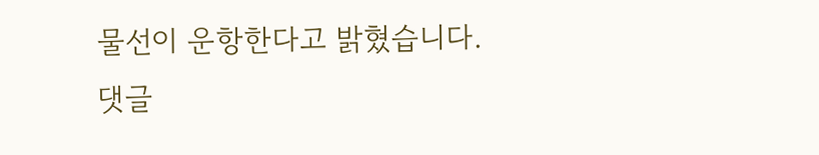물선이 운항한다고 밝혔습니다.
댓글